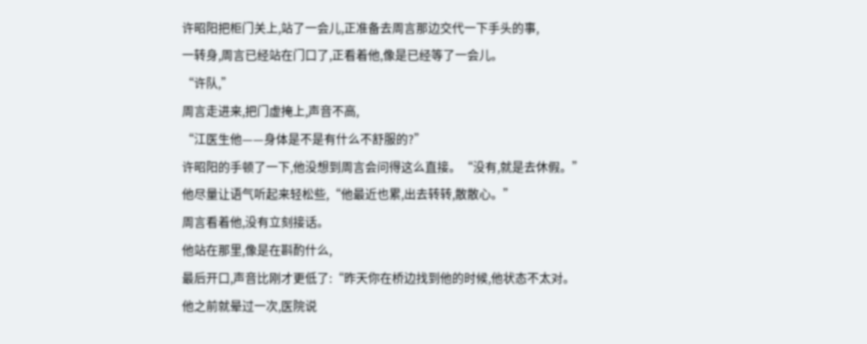许昭阳把柜门关上,站了一会儿,正准备去周言那边交代一下手头的事,
一转身,周言已经站在门口了,正看着他,像是已经等了一会儿。
“许队,”
周言走进来,把门虚掩上,声音不高,
“江医生他——身体是不是有什么不舒服的?”
许昭阳的手顿了一下,他没想到周言会问得这么直接。“没有,就是去休假。”
他尽量让语气听起来轻松些,“他最近也累,出去转转,散散心。”
周言看着他,没有立刻接话。
他站在那里,像是在斟酌什么,
最后开口,声音比刚才更低了:“昨天你在桥边找到他的时候,他状态不太对。
他之前就晕过一次,医院说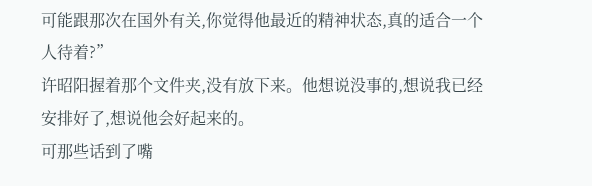可能跟那次在国外有关,你觉得他最近的精神状态,真的适合一个人待着?”
许昭阳握着那个文件夹,没有放下来。他想说没事的,想说我已经安排好了,想说他会好起来的。
可那些话到了嘴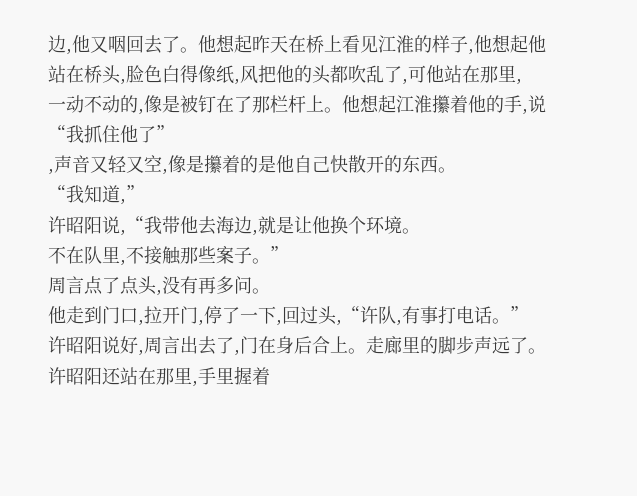边,他又咽回去了。他想起昨天在桥上看见江淮的样子,他想起他站在桥头,脸色白得像纸,风把他的头都吹乱了,可他站在那里,
一动不动的,像是被钉在了那栏杆上。他想起江淮攥着他的手,说“我抓住他了”
,声音又轻又空,像是攥着的是他自己快散开的东西。
“我知道,”
许昭阳说,“我带他去海边,就是让他换个环境。
不在队里,不接触那些案子。”
周言点了点头,没有再多问。
他走到门口,拉开门,停了一下,回过头,“许队,有事打电话。”
许昭阳说好,周言出去了,门在身后合上。走廊里的脚步声远了。
许昭阳还站在那里,手里握着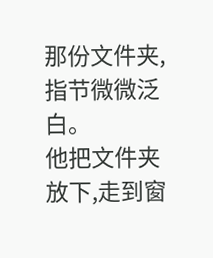那份文件夹,指节微微泛白。
他把文件夹放下,走到窗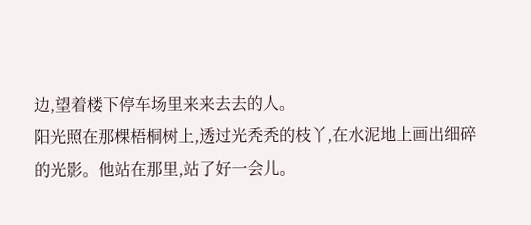边,望着楼下停车场里来来去去的人。
阳光照在那棵梧桐树上,透过光秃秃的枝丫,在水泥地上画出细碎的光影。他站在那里,站了好一会儿。